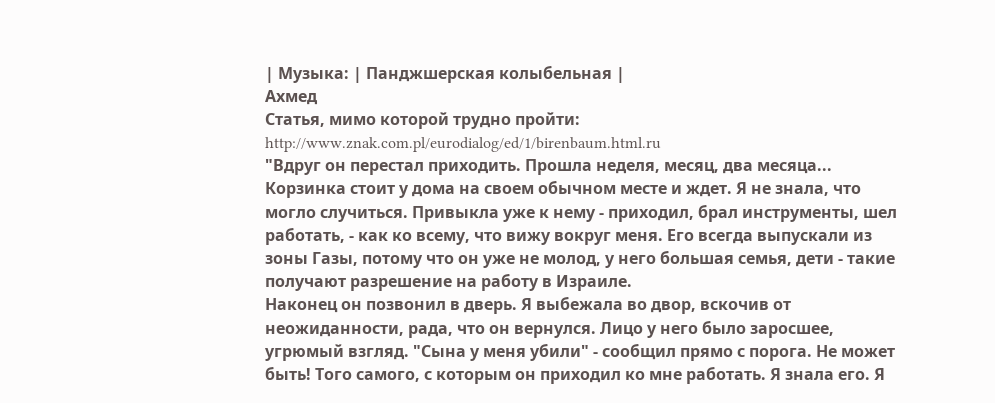| Музыка: | Панджшерская колыбельная |
Ахмед
Статья, мимо которой трудно пройти:
http://www.znak.com.pl/eurodialog/ed/1/birenbaum.html.ru
"Вдруг он перестал приходить. Прошла неделя, месяц, два месяца... Корзинка стоит у дома на своем обычном месте и ждет. Я не знала, что могло случиться. Привыкла уже к нему - приходил, брал инструменты, шел работать, - как ко всему, что вижу вокруг меня. Его всегда выпускали из зоны Газы, потому что он уже не молод, у него большая семья, дети - такие получают разрешение на работу в Израиле.
Наконец он позвонил в дверь. Я выбежала во двор, вскочив от неожиданности, рада, что он вернулся. Лицо у него было заросшее, угрюмый взгляд. "Сына у меня убили" - сообщил прямо с порога. Не может быть! Того самого, с которым он приходил ко мне работать. Я знала его. Я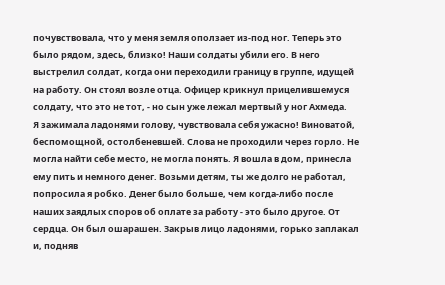почувствовала, что у меня земля оползает из-под ног. Теперь это было рядом, здесь, близко! Наши солдаты убили его. В него выстрелил солдат, когда они переходили границу в группе, идущей на работу. Он стоял возле отца. Офицер крикнул прицелившемуся солдату, что это не тот, - но сын уже лежал мертвый у ног Ахмеда.
Я зажимала ладонями голову, чувствовала себя ужасно! Виноватой, беспомощной, остолбеневшей. Слова не проходили через горло. Не могла найти себе место, не могла понять. Я вошла в дом, принесла ему пить и немного денег. Возьми детям, ты же долго не работал, попросила я робко. Денег было больше, чем когда-либо после наших заядлых споров об оплате за работу - это было другое. От сердца. Он был ошарашен. Закрыв лицо ладонями, горько заплакал и, подняв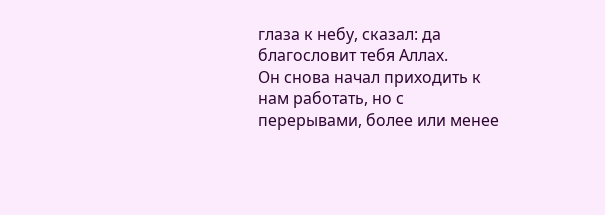глаза к небу, сказал: да благословит тебя Аллах.
Он снова начал приходить к нам работать, но с перерывами, более или менее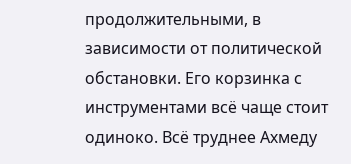продолжительными, в зависимости от политической обстановки. Его корзинка с инструментами всё чаще стоит одиноко. Всё труднее Ахмеду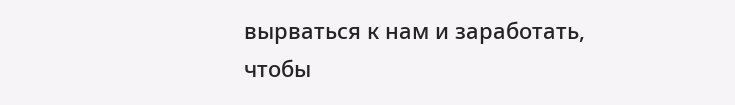вырваться к нам и заработать, чтобы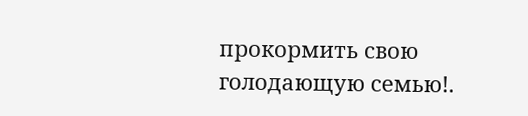прокормить свою голодающую семью!.